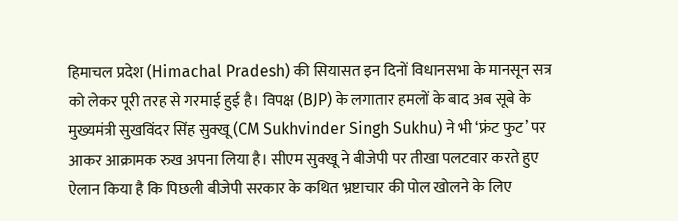हिमाचल प्रदेश (Himachal Pradesh) की सियासत इन दिनों विधानसभा के मानसून सत्र को लेकर पूरी तरह से गरमाई हुई है। विपक्ष (BJP) के लगातार हमलों के बाद अब सूबे के मुख्यमंत्री सुखविंदर सिंह सुक्खू (CM Sukhvinder Singh Sukhu) ने भी ‘फ्रंट फुट’ पर आकर आक्रामक रुख अपना लिया है। सीएम सुक्खू ने बीजेपी पर तीखा पलटवार करते हुए ऐलान किया है कि पिछली बीजेपी सरकार के कथित भ्रष्टाचार की पोल खोलने के लिए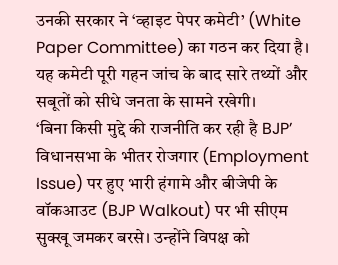उनकी सरकार ने ‘व्हाइट पेपर कमेटी’ (White Paper Committee) का गठन कर दिया है। यह कमेटी पूरी गहन जांच के बाद सारे तथ्यों और सबूतों को सीधे जनता के सामने रखेगी।
‘बिना किसी मुद्दे की राजनीति कर रही है BJP’
विधानसभा के भीतर रोजगार (Employment Issue) पर हुए भारी हंगामे और बीजेपी के वॉकआउट (BJP Walkout) पर भी सीएम सुक्खू जमकर बरसे। उन्होंने विपक्ष को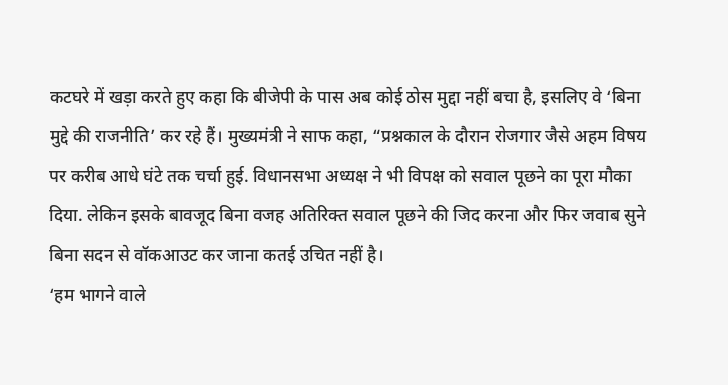कटघरे में खड़ा करते हुए कहा कि बीजेपी के पास अब कोई ठोस मुद्दा नहीं बचा है, इसलिए वे ‘बिना मुद्दे की राजनीति’ कर रहे हैं। मुख्यमंत्री ने साफ कहा, “प्रश्नकाल के दौरान रोजगार जैसे अहम विषय पर करीब आधे घंटे तक चर्चा हुई. विधानसभा अध्यक्ष ने भी विपक्ष को सवाल पूछने का पूरा मौका दिया. लेकिन इसके बावजूद बिना वजह अतिरिक्त सवाल पूछने की जिद करना और फिर जवाब सुने बिना सदन से वॉकआउट कर जाना कतई उचित नहीं है।
‘हम भागने वाले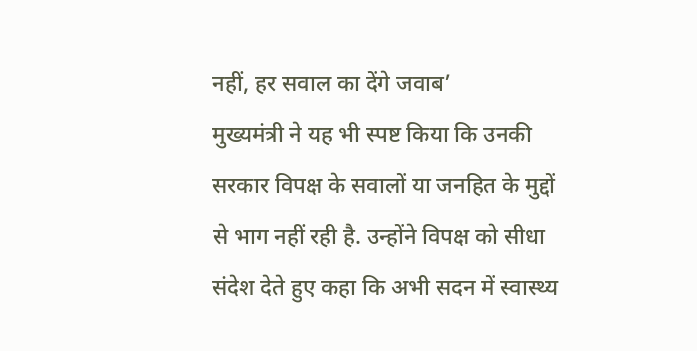नहीं, हर सवाल का देंगे जवाब’
मुख्यमंत्री ने यह भी स्पष्ट किया कि उनकी सरकार विपक्ष के सवालों या जनहित के मुद्दों से भाग नहीं रही है. उन्होंने विपक्ष को सीधा संदेश देते हुए कहा कि अभी सदन में स्वास्थ्य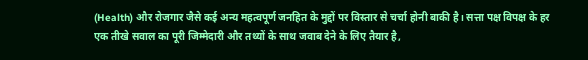(Health) और रोजगार जैसे कई अन्य महत्वपूर्ण जनहित के मुद्दों पर विस्तार से चर्चा होनी बाकी है। सत्ता पक्ष विपक्ष के हर एक तीखे सवाल का पूरी जिम्मेदारी और तथ्यों के साथ जवाब देने के लिए तैयार है,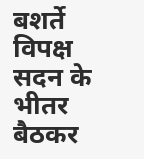बशर्ते विपक्ष सदन के भीतर बैठकर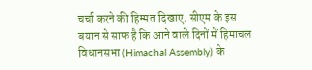चर्चा करने की हिम्मत दिखाए. सीएम के इस बयान से साफ है कि आने वाले दिनों में हिमाचल विधानसभा (Himachal Assembly) के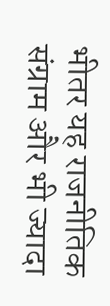भीतर यह राजनीतिक संग्राम और भी ज्यादा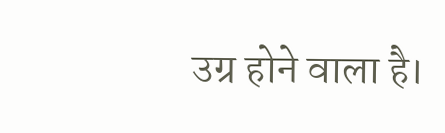उग्र होने वाला है।